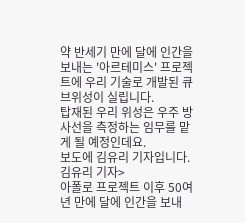약 반세기 만에 달에 인간을 보내는 '아르테미스' 프로젝트에 우리 기술로 개발된 큐브위성이 실립니다.
탑재된 우리 위성은 우주 방사선을 측정하는 임무를 맡게 될 예정인데요.
보도에 김유리 기자입니다.
김유리 기자>
아폴로 프로젝트 이후 50여 년 만에 달에 인간을 보내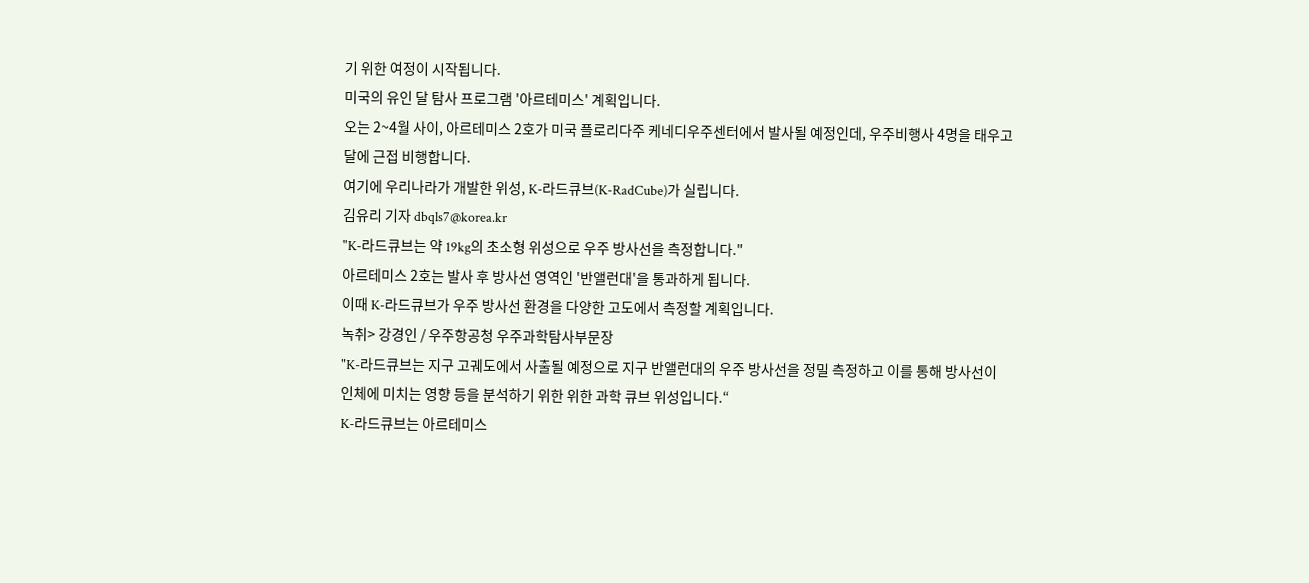기 위한 여정이 시작됩니다.
미국의 유인 달 탐사 프로그램 '아르테미스' 계획입니다.
오는 2~4월 사이, 아르테미스 2호가 미국 플로리다주 케네디우주센터에서 발사될 예정인데, 우주비행사 4명을 태우고 달에 근접 비행합니다.
여기에 우리나라가 개발한 위성, K-라드큐브(K-RadCube)가 실립니다.
김유리 기자 dbqls7@korea.kr
"K-라드큐브는 약 19kg의 초소형 위성으로 우주 방사선을 측정합니다."
아르테미스 2호는 발사 후 방사선 영역인 '반앨런대'을 통과하게 됩니다.
이때 K-라드큐브가 우주 방사선 환경을 다양한 고도에서 측정할 계획입니다.
녹취> 강경인 / 우주항공청 우주과학탐사부문장
"K-라드큐브는 지구 고궤도에서 사출될 예정으로 지구 반앨런대의 우주 방사선을 정밀 측정하고 이를 통해 방사선이 인체에 미치는 영향 등을 분석하기 위한 위한 과학 큐브 위성입니다.“
K-라드큐브는 아르테미스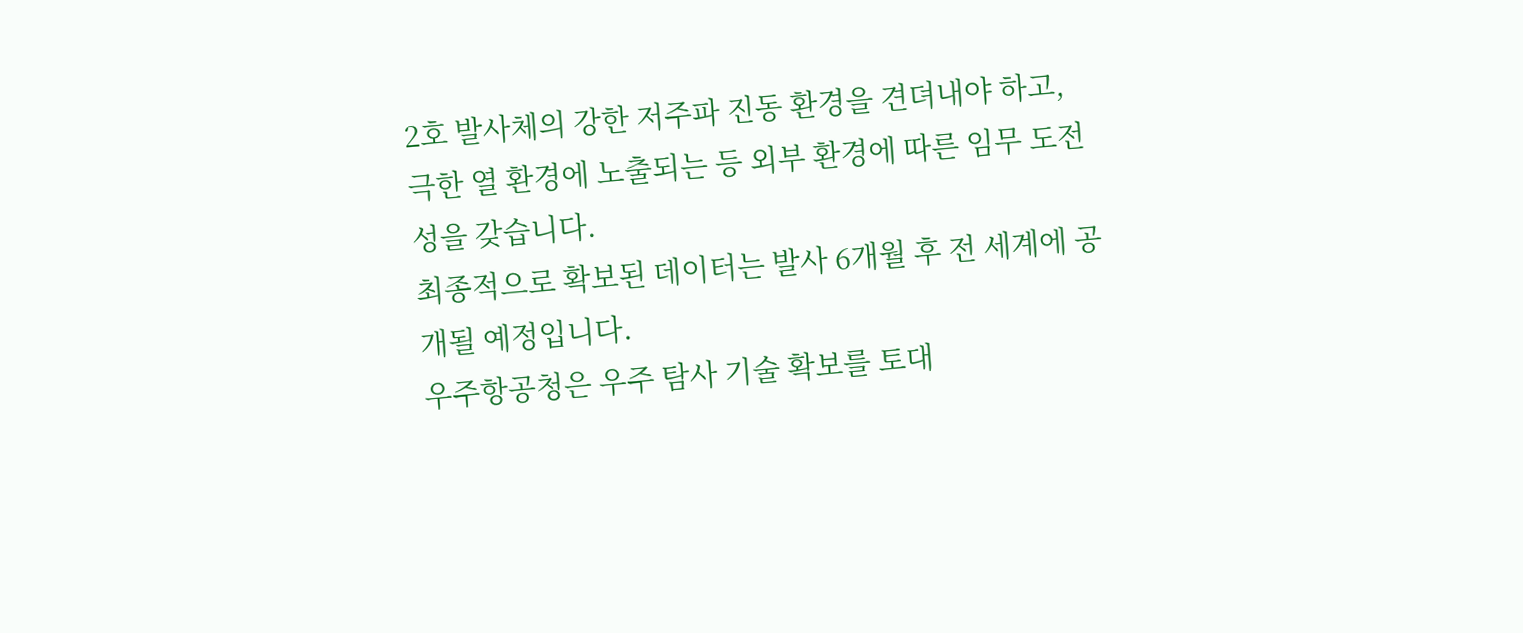2호 발사체의 강한 저주파 진동 환경을 견뎌내야 하고, 극한 열 환경에 노출되는 등 외부 환경에 따른 임무 도전성을 갖습니다.
최종적으로 확보된 데이터는 발사 6개월 후 전 세계에 공개될 예정입니다.
우주항공청은 우주 탐사 기술 확보를 토대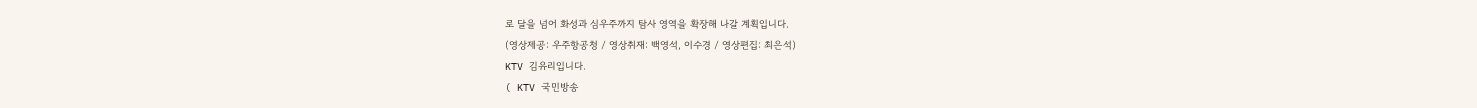로 달을 넘어 화성과 심우주까지 탐사 영역을 확장해 나갈 계획입니다.
(영상제공: 우주항공청 / 영상취재: 백영석, 이수경 / 영상편집: 최은석)
KTV 김유리입니다.
( KTV 국민방송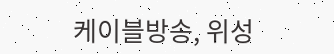케이블방송, 위성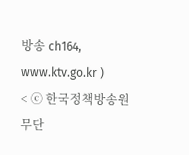방송 ch164, www.ktv.go.kr )
< ⓒ 한국정책방송원 무단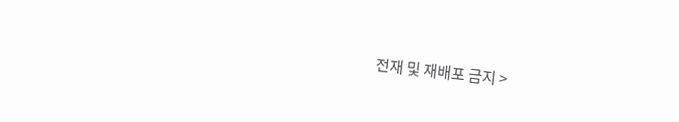전재 및 재배포 금지 >